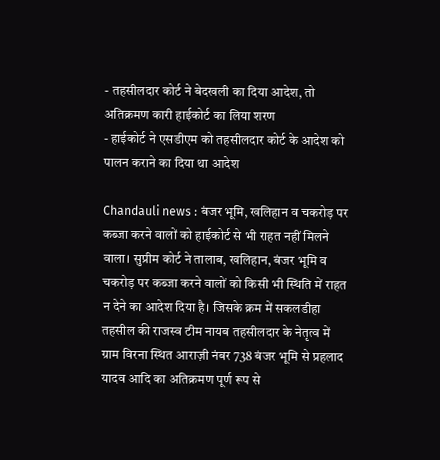- तहसीलदार कोर्ट ने बेदखली का दिया आदेश, तो अतिक्रमण कारी हाईकोर्ट का लिया शरण
- हाईकोर्ट ने एसडीएम को तहसीलदार कोर्ट के आदेश को पालन कराने का दिया था आदेश

Chandauli news : बंजर भूमि, खलिहान व चकरोड़ पर कब्जा करने वालों को हाईकोर्ट से भी राहत नहीं मिलने वाला। सुप्रीम कोर्ट ने तालाब, खलिहान, बंजर भूमि व चकरोड़ पर कब्जा करने वालों को किसी भी स्थिति में राहत न देने का आदेश दिया है। जिसके क्रम में सकलडीहा तहसील की राजस्व टीम नायब तहसीलदार के नेतृत्व में ग्राम विरना स्थित आराज़ी नंबर 738 बंजर भूमि से प्रहलाद यादव आदि का अतिक्रमण पूर्ण रूप से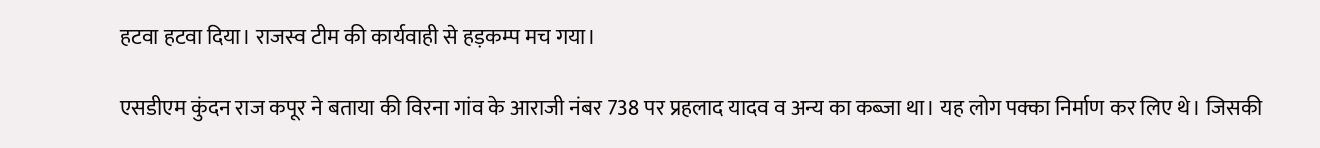हटवा हटवा दिया। राजस्व टीम की कार्यवाही से हड़कम्प मच गया।

एसडीएम कुंदन राज कपूर ने बताया की विरना गांव के आराजी नंबर 738 पर प्रहलाद यादव व अन्य का कब्जा था। यह लोग पक्का निर्माण कर लिए थे। जिसकी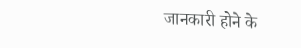जानकारी होने के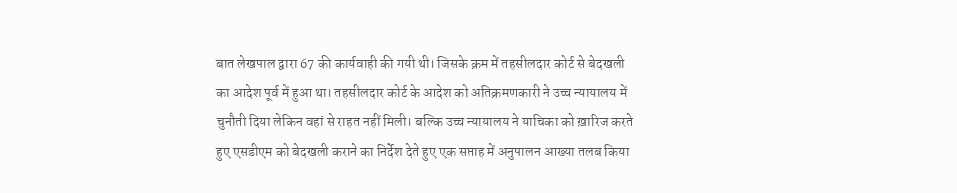बात लेखपाल द्वारा 67 की कार्यवाही की गयी थी। जिसके क्रम में तहसीलदार कोर्ट से बेदखली का आदेश पूर्व में हुआ था। तहसीलदार कोर्ट के आदेश को अतिक्रमणकारी ने उच्च न्यायालय में चुनौती दिया लेकिन वहां से राहत नहीं मिली। बल्कि उच्च न्यायालय ने याचिका को ख़ारिज करते हुए एसडीएम को बेदखली कराने का निर्देश देते हुए एक सप्ताह में अनुपालन आख्या तलब किया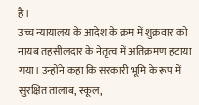है।
उच्च न्यायालय के आदेश के क्रम में शुक्रवार को नायब तहसीलदार के नेतृत्व में अतिक्रमण हटाया गया। उन्होंने कहा कि सरकारी भूमि के रूप में सुरक्षित तालाब, स्कूल,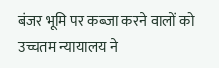बंजर भूमि पर कब्जा करने वालों को उच्चतम न्यायालय ने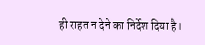ही राहत न देने का निर्देश दिया है।